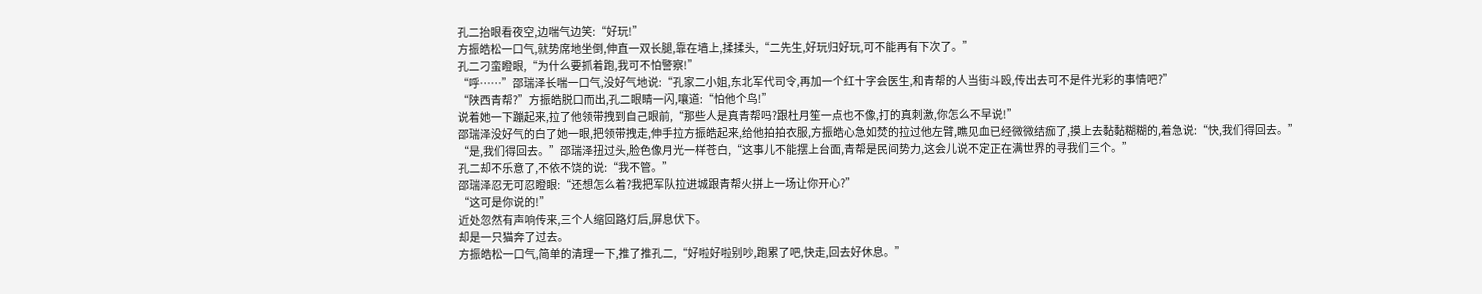孔二抬眼看夜空,边喘气边笑:“好玩!”
方振皓松一口气,就势席地坐倒,伸直一双长腿,靠在墙上,揉揉头,“二先生,好玩归好玩,可不能再有下次了。”
孔二刁蛮瞪眼,“为什么要抓着跑,我可不怕警察!”
“呼……”邵瑞泽长喘一口气,没好气地说:“孔家二小姐,东北军代司令,再加一个红十字会医生,和青帮的人当街斗殴,传出去可不是件光彩的事情吧?”
“陕西青帮?”方振皓脱口而出,孔二眼睛一闪,嚷道:“怕他个鸟!”
说着她一下蹦起来,拉了他领带拽到自己眼前,“那些人是真青帮吗?跟杜月笙一点也不像,打的真刺激,你怎么不早说!”
邵瑞泽没好气的白了她一眼,把领带拽走,伸手拉方振皓起来,给他拍拍衣服,方振皓心急如焚的拉过他左臂,瞧见血已经微微结痂了,摸上去黏黏糊糊的,着急说:“快,我们得回去。”
“是,我们得回去。”邵瑞泽扭过头,脸色像月光一样苍白,“这事儿不能摆上台面,青帮是民间势力,这会儿说不定正在满世界的寻我们三个。”
孔二却不乐意了,不依不饶的说:“我不管。”
邵瑞泽忍无可忍瞪眼:“还想怎么着?我把军队拉进城跟青帮火拼上一场让你开心?”
“这可是你说的!”
近处忽然有声响传来,三个人缩回路灯后,屏息伏下。
却是一只猫奔了过去。
方振皓松一口气,简单的清理一下,推了推孔二,“好啦好啦别吵,跑累了吧,快走,回去好休息。”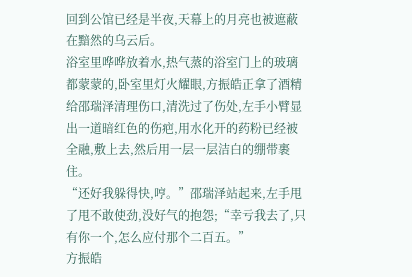回到公馆已经是半夜,天幕上的月亮也被遮蔽在黯然的乌云后。
浴室里哗哗放着水,热气蒸的浴室门上的玻璃都蒙蒙的,卧室里灯火耀眼,方振皓正拿了酒精给邵瑞泽清理伤口,清洗过了伤处,左手小臂显出一道暗红色的伤疤,用水化开的药粉已经被全融,敷上去,然后用一层一层洁白的绷带裹住。
“还好我躲得快,哼。”邵瑞泽站起来,左手甩了甩不敢使劲,没好气的抱怨;“幸亏我去了,只有你一个,怎么应付那个二百五。”
方振皓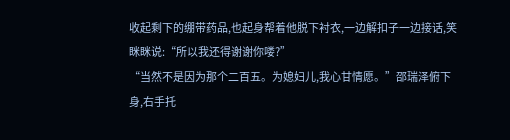收起剩下的绷带药品,也起身帮着他脱下衬衣,一边解扣子一边接话,笑眯眯说:“所以我还得谢谢你喽?”
“当然不是因为那个二百五。为媳妇儿,我心甘情愿。”邵瑞泽俯下身,右手托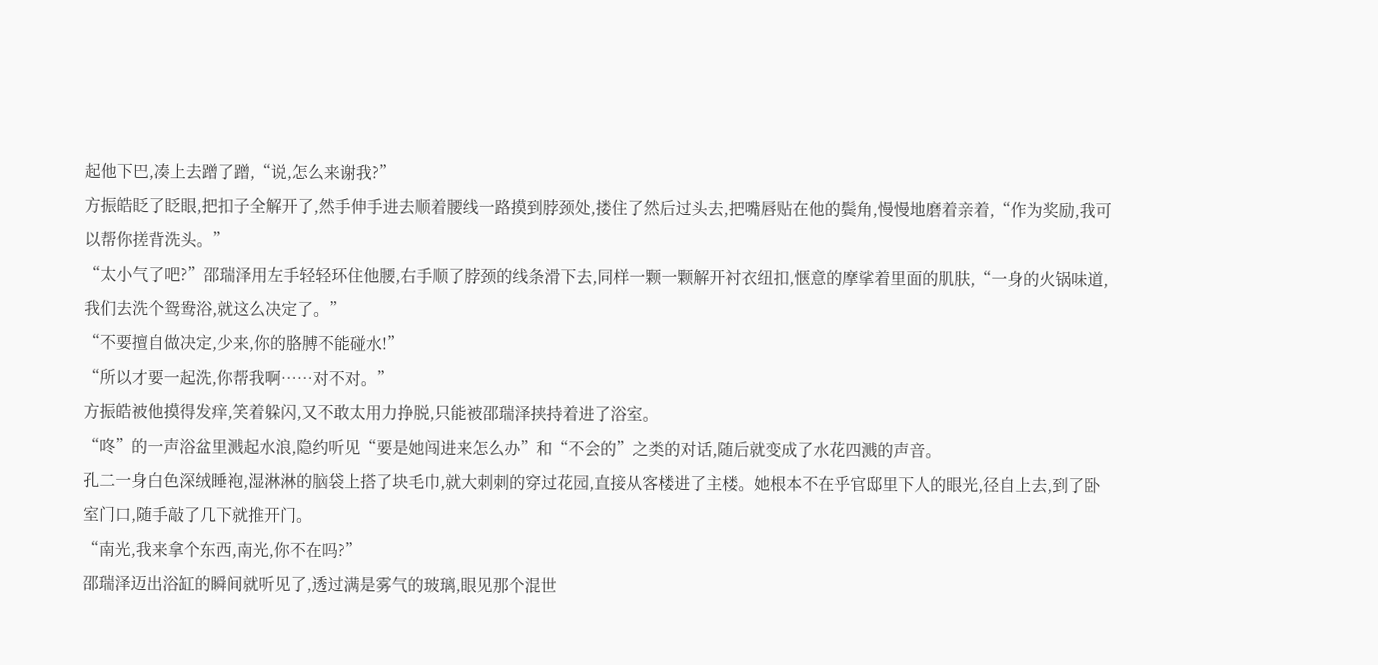起他下巴,凑上去蹭了蹭,“说,怎么来谢我?”
方振皓眨了眨眼,把扣子全解开了,然手伸手进去顺着腰线一路摸到脖颈处,搂住了然后过头去,把嘴唇贴在他的鬓角,慢慢地磨着亲着,“作为奖励,我可以帮你搓背洗头。”
“太小气了吧?”邵瑞泽用左手轻轻环住他腰,右手顺了脖颈的线条滑下去,同样一颗一颗解开衬衣纽扣,惬意的摩挲着里面的肌肤,“一身的火锅味道,我们去洗个鸳鸯浴,就这么决定了。”
“不要擅自做决定,少来,你的胳膊不能碰水!”
“所以才要一起洗,你帮我啊……对不对。”
方振皓被他摸得发痒,笑着躲闪,又不敢太用力挣脱,只能被邵瑞泽挟持着进了浴室。
“咚”的一声浴盆里溅起水浪,隐约听见“要是她闯进来怎么办”和“不会的”之类的对话,随后就变成了水花四溅的声音。
孔二一身白色深绒睡袍,湿淋淋的脑袋上搭了块毛巾,就大刺刺的穿过花园,直接从客楼进了主楼。她根本不在乎官邸里下人的眼光,径自上去,到了卧室门口,随手敲了几下就推开门。
“南光,我来拿个东西,南光,你不在吗?”
邵瑞泽迈出浴缸的瞬间就听见了,透过满是雾气的玻璃,眼见那个混世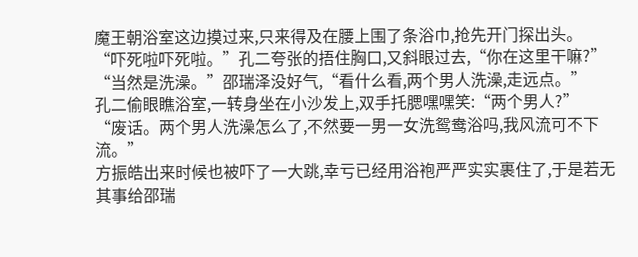魔王朝浴室这边摸过来,只来得及在腰上围了条浴巾,抢先开门探出头。
“吓死啦吓死啦。”孔二夸张的捂住胸口,又斜眼过去,“你在这里干嘛?”
“当然是洗澡。”邵瑞泽没好气,“看什么看,两个男人洗澡,走远点。”
孔二偷眼瞧浴室,一转身坐在小沙发上,双手托腮嘿嘿笑:“两个男人?”
“废话。两个男人洗澡怎么了,不然要一男一女洗鸳鸯浴吗,我风流可不下流。”
方振皓出来时候也被吓了一大跳,幸亏已经用浴袍严严实实裹住了,于是若无其事给邵瑞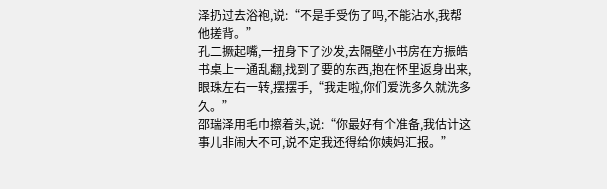泽扔过去浴袍,说:“不是手受伤了吗,不能沾水,我帮他搓背。”
孔二撅起嘴,一扭身下了沙发,去隔壁小书房在方振皓书桌上一通乱翻,找到了要的东西,抱在怀里返身出来,眼珠左右一转,摆摆手,“我走啦,你们爱洗多久就洗多久。”
邵瑞泽用毛巾擦着头,说:“你最好有个准备,我估计这事儿非闹大不可,说不定我还得给你姨妈汇报。”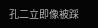孔二立即像被踩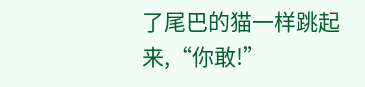了尾巴的猫一样跳起来,“你敢!”